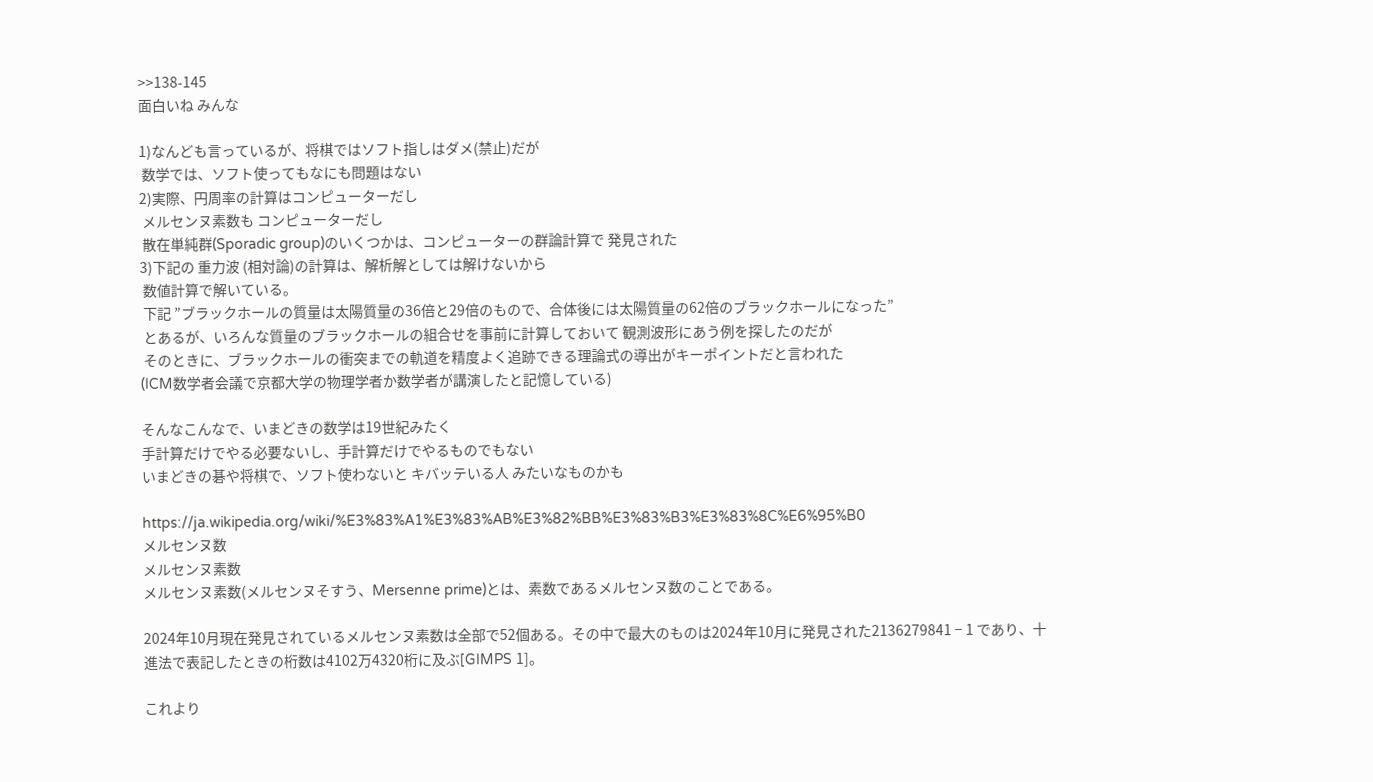>>138-145
面白いね みんな

1)なんども言っているが、将棋ではソフト指しはダメ(禁止)だが
 数学では、ソフト使ってもなにも問題はない
2)実際、円周率の計算はコンピューターだし
 メルセンヌ素数も コンピューターだし
 散在単純群(Sporadic group)のいくつかは、コンピューターの群論計算で 発見された
3)下記の 重力波 (相対論)の計算は、解析解としては解けないから
 数値計算で解いている。
 下記 ”ブラックホールの質量は太陽質量の36倍と29倍のもので、合体後には太陽質量の62倍のブラックホールになった”
 とあるが、いろんな質量のブラックホールの組合せを事前に計算しておいて 観測波形にあう例を探したのだが
 そのときに、ブラックホールの衝突までの軌道を精度よく追跡できる理論式の導出がキーポイントだと言われた
(ICM数学者会議で京都大学の物理学者か数学者が講演したと記憶している)

そんなこんなで、いまどきの数学は19世紀みたく
手計算だけでやる必要ないし、手計算だけでやるものでもない
いまどきの碁や将棋で、ソフト使わないと キバッテいる人 みたいなものかも

https://ja.wikipedia.org/wiki/%E3%83%A1%E3%83%AB%E3%82%BB%E3%83%B3%E3%83%8C%E6%95%B0
メルセンヌ数
メルセンヌ素数
メルセンヌ素数(メルセンヌそすう、Mersenne prime)とは、素数であるメルセンヌ数のことである。

2024年10月現在発見されているメルセンヌ素数は全部で52個ある。その中で最大のものは2024年10月に発見された2136279841 − 1 であり、十進法で表記したときの桁数は4102万4320桁に及ぶ[GIMPS 1]。

これより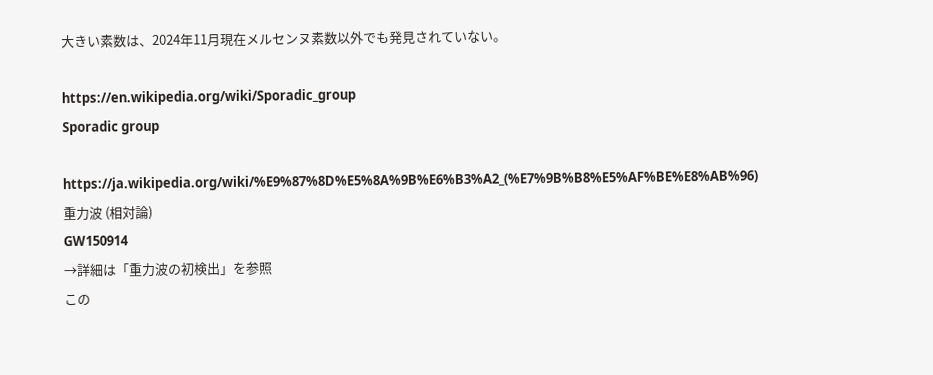大きい素数は、2024年11月現在メルセンヌ素数以外でも発見されていない。

https://en.wikipedia.org/wiki/Sporadic_group
Sporadic group

https://ja.wikipedia.org/wiki/%E9%87%8D%E5%8A%9B%E6%B3%A2_(%E7%9B%B8%E5%AF%BE%E8%AB%96)
重力波 (相対論)
GW150914
→詳細は「重力波の初検出」を参照
この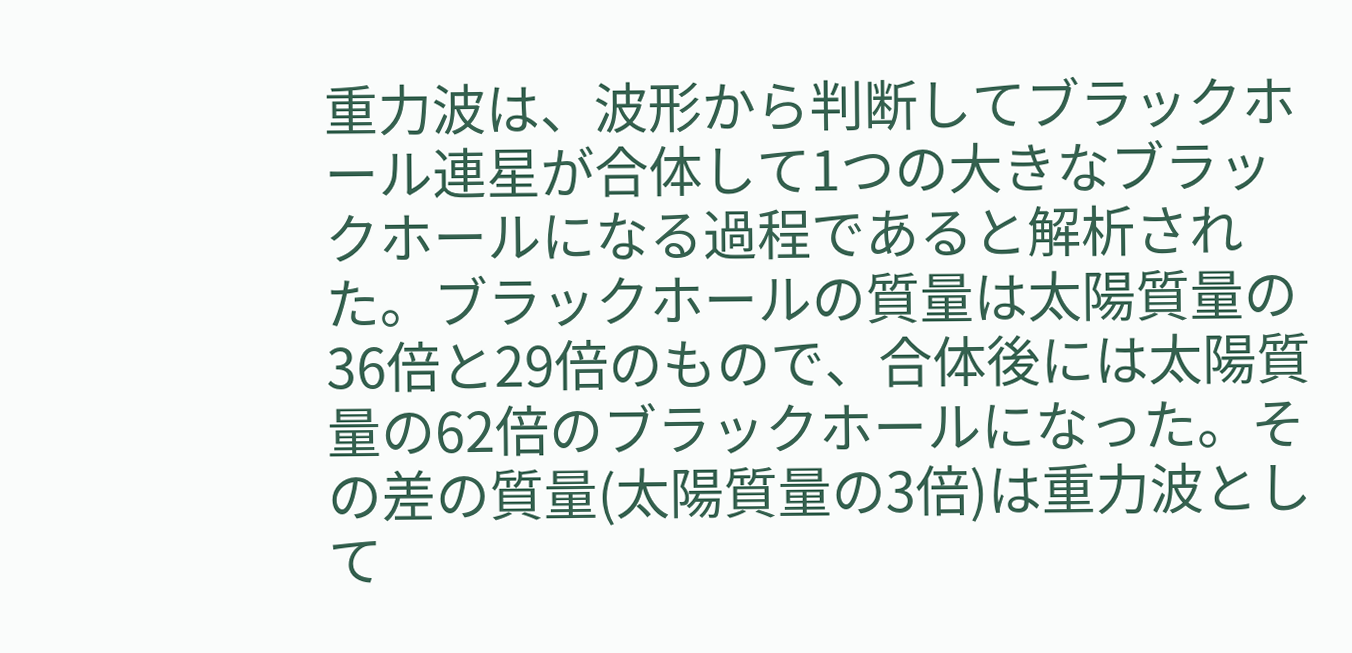重力波は、波形から判断してブラックホール連星が合体して1つの大きなブラックホールになる過程であると解析された。ブラックホールの質量は太陽質量の36倍と29倍のもので、合体後には太陽質量の62倍のブラックホールになった。その差の質量(太陽質量の3倍)は重力波として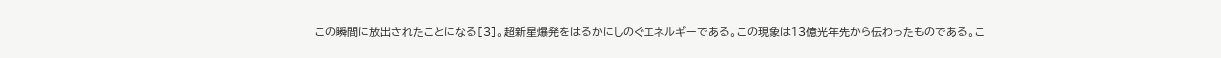この瞬間に放出されたことになる[3]。超新星爆発をはるかにしのぐエネルギーである。この現象は13億光年先から伝わったものである。こ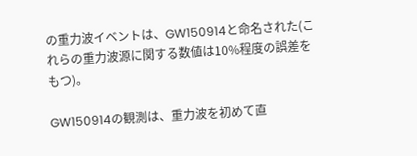の重力波イベントは、GW150914と命名された(これらの重力波源に関する数値は10%程度の誤差をもつ)。

GW150914の観測は、重力波を初めて直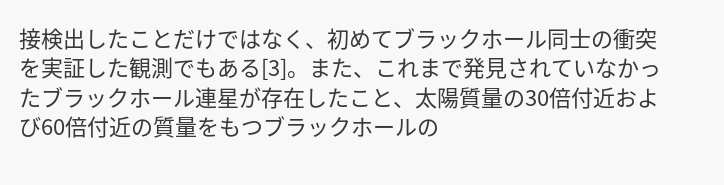接検出したことだけではなく、初めてブラックホール同士の衝突を実証した観測でもある[3]。また、これまで発見されていなかったブラックホール連星が存在したこと、太陽質量の30倍付近および60倍付近の質量をもつブラックホールの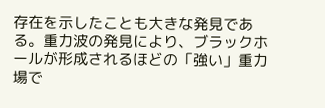存在を示したことも大きな発見である。重力波の発見により、ブラックホールが形成されるほどの「強い」重力場で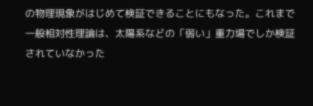の物理現象がはじめて検証できることにもなった。これまで一般相対性理論は、太陽系などの「弱い」重力場でしか検証されていなかった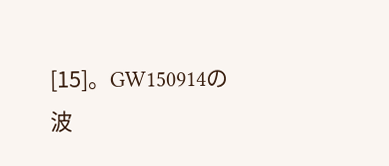[15]。GW150914の波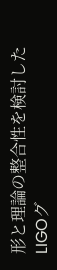形と理論の整合性を検討したLIGOグ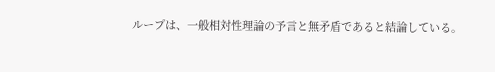ループは、一般相対性理論の予言と無矛盾であると結論している。